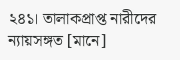২৪১। তালাকপ্রাপ্ত নারীদের ন্যায়সঙ্গত [মানে]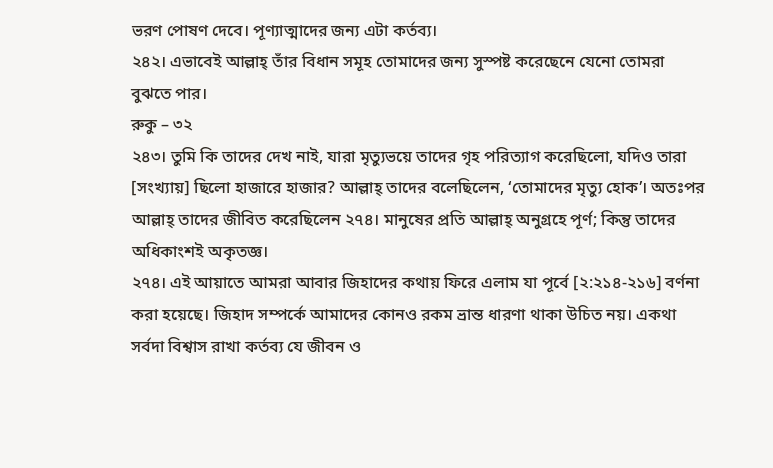ভরণ পোষণ দেবে। পূণ্যাত্মাদের জন্য এটা কর্তব্য।
২৪২। এভাবেই আল্লাহ্ তাঁর বিধান সমূহ তোমাদের জন্য সুস্পষ্ট করেছেনে যেনো তোমরা বুঝতে পার।
রুকু – ৩২
২৪৩। তুমি কি তাদের দেখ নাই, যারা মৃত্যুভয়ে তাদের গৃহ পরিত্যাগ করেছিলো, যদিও তারা [সংখ্যায়] ছিলো হাজারে হাজার? আল্লাহ্ তাদের বলেছিলেন, ‘তোমাদের মৃত্যু হোক’। অতঃপর আল্লাহ্ তাদের জীবিত করেছিলেন ২৭৪। মানুষের প্রতি আল্লাহ্ অনুগ্রহে পূর্ণ; কিন্তু তাদের অধিকাংশই অকৃতজ্ঞ।
২৭৪। এই আয়াতে আমরা আবার জিহাদের কথায় ফিরে এলাম যা পূর্বে [২:২১৪-২১৬] বর্ণনা করা হয়েছে। জিহাদ সম্পর্কে আমাদের কোনও রকম ভ্রান্ত ধারণা থাকা উচিত নয়। একথা সর্বদা বিশ্বাস রাখা কর্তব্য যে জীবন ও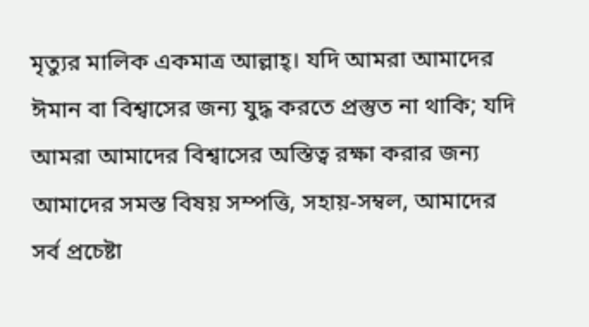মৃত্যুর মালিক একমাত্র আল্লাহ্। যদি আমরা আমাদের ঈমান বা বিশ্বাসের জন্য যুদ্ধ করতে প্রস্তুত না থাকি; যদি আমরা আমাদের বিশ্বাসের অস্তিত্ব রক্ষা করার জন্য আমাদের সমস্ত বিষয় সম্পত্তি, সহায়-সম্বল, আমাদের সর্ব প্রচেষ্টা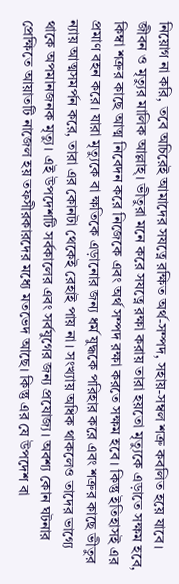নিয়োগ না করি, তবে অচিরেই আমাদের সযত্নে রক্ষিত অর্থ-সম্পদ, সহায়-সম্বল শত্রু কবলিত হয়ে যাবে। জীবন ও মৃত্যুর মালিক আল্লাহ্। ভীতুরা মনে করে সযত্নে রক্ষা করায় তারা হয়তো মৃত্যুকে এড়াতে সক্ষম হবে, কিম্বা শত্রুর কাছে আত্ম নিবেদন করে নিজেকে এবং অর্থ সম্পদ রক্ষা করতে সক্ষম হবে। কিন্তু ইতিহাসই এর প্রমাণ বহন করে। যারা মৃত্যুকে বা ক্ষতিকে এড়ানোর জন্য ধর্ম যুদ্ধকে পরিহার করে এবং শত্রুর কাছে ভীতুর ন্যায় আত্মসমর্পন করে, তারা এর কোনটা থেকেই রেহাই পায় না। সংখ্যায় অধিক থাকলেও তাদের ভাগ্যে থাকে অপমানজনক মৃত্যু। এই উপদেশটি সর্বকালের এবং সর্বযুগের জন্য প্রযোজ্য। অবশ্য কোন ঘটনার প্রেক্ষিতে আয়াতটি নাজেল হয় তফসীরকারদের মধ্যে মতভেদ আছে। কিন্তু এর যে উপদেশ বা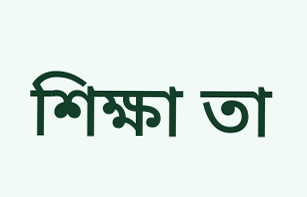শিক্ষা তা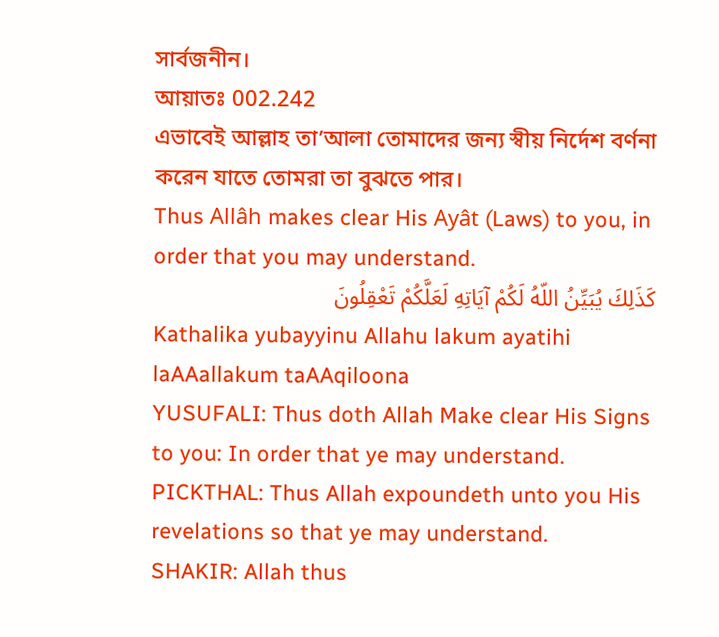সার্বজনীন।
আয়াতঃ 002.242
এভাবেই আল্লাহ তা’আলা তোমাদের জন্য স্বীয় নির্দেশ বর্ণনা করেন যাতে তোমরা তা বুঝতে পার।
Thus Allâh makes clear His Ayât (Laws) to you, in order that you may understand.
كَذَلِكَ يُبَيِّنُ اللّهُ لَكُمْ آيَاتِهِ لَعَلَّكُمْ تَعْقِلُونَ
Kathalika yubayyinu Allahu lakum ayatihi laAAallakum taAAqiloona
YUSUFALI: Thus doth Allah Make clear His Signs to you: In order that ye may understand.
PICKTHAL: Thus Allah expoundeth unto you His revelations so that ye may understand.
SHAKIR: Allah thus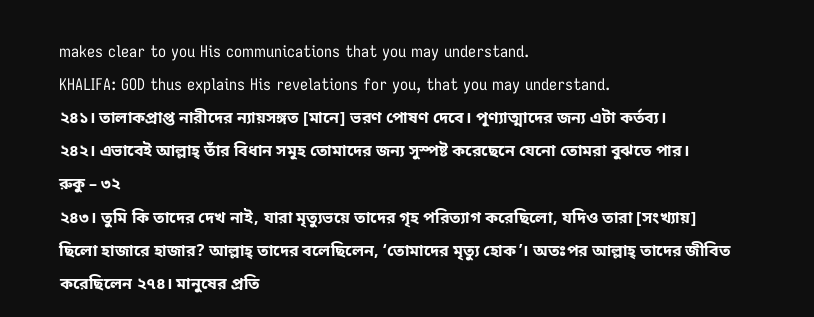makes clear to you His communications that you may understand.
KHALIFA: GOD thus explains His revelations for you, that you may understand.
২৪১। তালাকপ্রাপ্ত নারীদের ন্যায়সঙ্গত [মানে] ভরণ পোষণ দেবে। পূণ্যাত্মাদের জন্য এটা কর্তব্য।
২৪২। এভাবেই আল্লাহ্ তাঁর বিধান সমূহ তোমাদের জন্য সুস্পষ্ট করেছেনে যেনো তোমরা বুঝতে পার।
রুকু – ৩২
২৪৩। তুমি কি তাদের দেখ নাই, যারা মৃত্যুভয়ে তাদের গৃহ পরিত্যাগ করেছিলো, যদিও তারা [সংখ্যায়] ছিলো হাজারে হাজার? আল্লাহ্ তাদের বলেছিলেন, ‘তোমাদের মৃত্যু হোক’। অতঃপর আল্লাহ্ তাদের জীবিত করেছিলেন ২৭৪। মানুষের প্রতি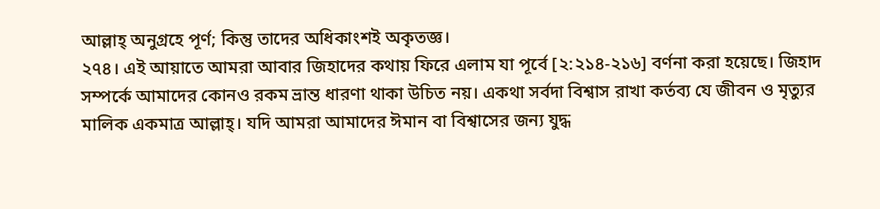আল্লাহ্ অনুগ্রহে পূর্ণ; কিন্তু তাদের অধিকাংশই অকৃতজ্ঞ।
২৭৪। এই আয়াতে আমরা আবার জিহাদের কথায় ফিরে এলাম যা পূর্বে [২:২১৪-২১৬] বর্ণনা করা হয়েছে। জিহাদ সম্পর্কে আমাদের কোনও রকম ভ্রান্ত ধারণা থাকা উচিত নয়। একথা সর্বদা বিশ্বাস রাখা কর্তব্য যে জীবন ও মৃত্যুর মালিক একমাত্র আল্লাহ্। যদি আমরা আমাদের ঈমান বা বিশ্বাসের জন্য যুদ্ধ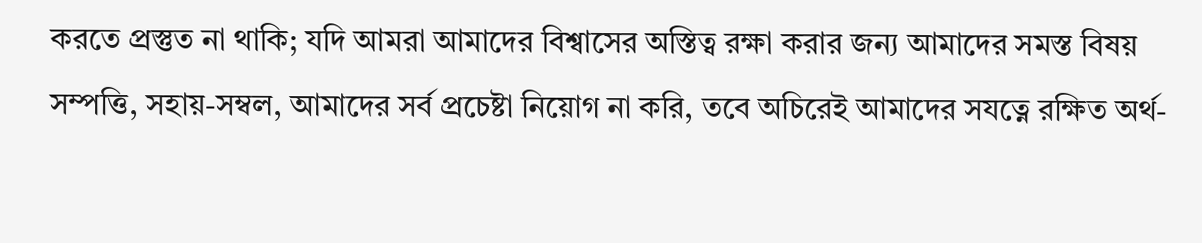করতে প্রস্তুত না থাকি; যদি আমরা আমাদের বিশ্বাসের অস্তিত্ব রক্ষা করার জন্য আমাদের সমস্ত বিষয় সম্পত্তি, সহায়-সম্বল, আমাদের সর্ব প্রচেষ্টা নিয়োগ না করি, তবে অচিরেই আমাদের সযত্নে রক্ষিত অর্থ-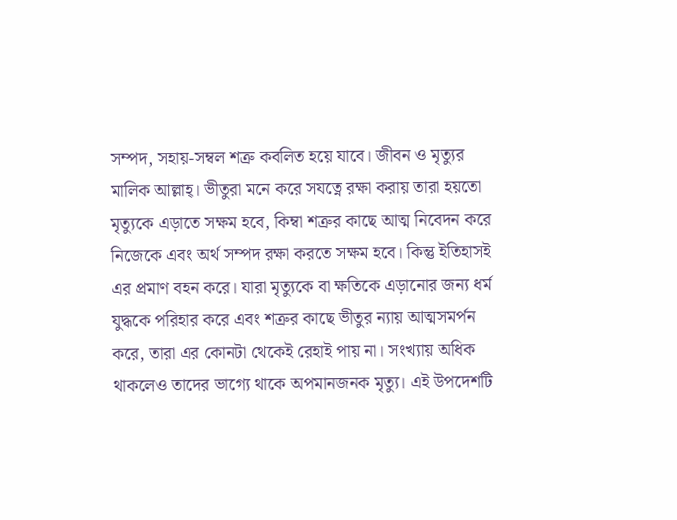সম্পদ, সহায়-সম্বল শত্রু কবলিত হয়ে যাবে। জীবন ও মৃত্যুর মালিক আল্লাহ্। ভীতুরা মনে করে সযত্নে রক্ষা করায় তারা হয়তো মৃত্যুকে এড়াতে সক্ষম হবে, কিম্বা শত্রুর কাছে আত্ম নিবেদন করে নিজেকে এবং অর্থ সম্পদ রক্ষা করতে সক্ষম হবে। কিন্তু ইতিহাসই এর প্রমাণ বহন করে। যারা মৃত্যুকে বা ক্ষতিকে এড়ানোর জন্য ধর্ম যুদ্ধকে পরিহার করে এবং শত্রুর কাছে ভীতুর ন্যায় আত্মসমর্পন করে, তারা এর কোনটা থেকেই রেহাই পায় না। সংখ্যায় অধিক থাকলেও তাদের ভাগ্যে থাকে অপমানজনক মৃত্যু। এই উপদেশটি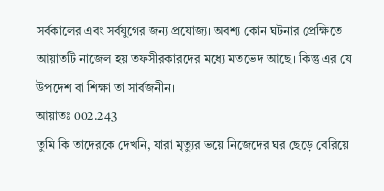সর্বকালের এবং সর্বযুগের জন্য প্রযোজ্য। অবশ্য কোন ঘটনার প্রেক্ষিতে আয়াতটি নাজেল হয় তফসীরকারদের মধ্যে মতভেদ আছে। কিন্তু এর যে উপদেশ বা শিক্ষা তা সার্বজনীন।
আয়াতঃ 002.243
তুমি কি তাদেরকে দেখনি, যারা মৃত্যুর ভয়ে নিজেদের ঘর ছেড়ে বেরিয়ে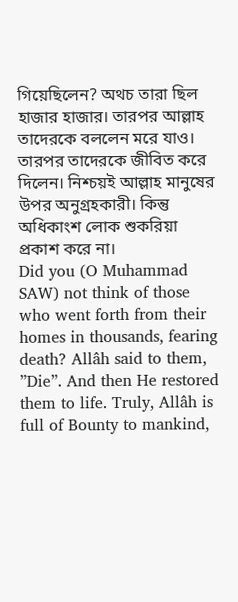গিয়েছিলেন? অথচ তারা ছিল হাজার হাজার। তারপর আল্লাহ তাদেরকে বললেন মরে যাও। তারপর তাদেরকে জীবিত করে দিলেন। নিশ্চয়ই আল্লাহ মানুষের উপর অনুগ্রহকারী। কিন্তু অধিকাংশ লোক শুকরিয়া প্রকাশ করে না।
Did you (O Muhammad SAW) not think of those who went forth from their homes in thousands, fearing death? Allâh said to them, ”Die”. And then He restored them to life. Truly, Allâh is full of Bounty to mankind,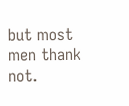but most men thank not.